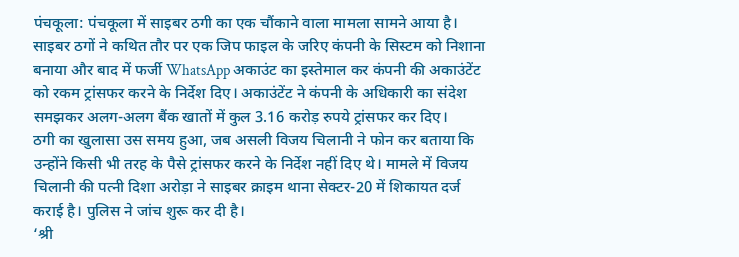पंचकूला: पंचकूला में साइबर ठगी का एक चौंकाने वाला मामला सामने आया है। साइबर ठगों ने कथित तौर पर एक जिप फाइल के जरिए कंपनी के सिस्टम को निशाना बनाया और बाद में फर्जी WhatsApp अकाउंट का इस्तेमाल कर कंपनी की अकाउंटेंट को रकम ट्रांसफर करने के निर्देश दिए। अकाउंटेंट ने कंपनी के अधिकारी का संदेश समझकर अलग-अलग बैंक खातों में कुल 3.16 करोड़ रुपये ट्रांसफर कर दिए।
ठगी का खुलासा उस समय हुआ, जब असली विजय चिलानी ने फोन कर बताया कि उन्होंने किसी भी तरह के पैसे ट्रांसफर करने के निर्देश नहीं दिए थे। मामले में विजय चिलानी की पत्नी दिशा अरोड़ा ने साइबर क्राइम थाना सेक्टर-20 में शिकायत दर्ज कराई है। पुलिस ने जांच शुरू कर दी है।
‘श्री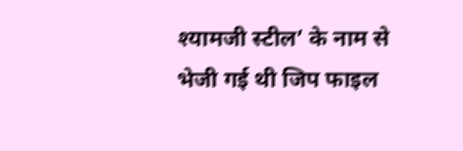श्यामजी स्टील’ के नाम से भेजी गई थी जिप फाइल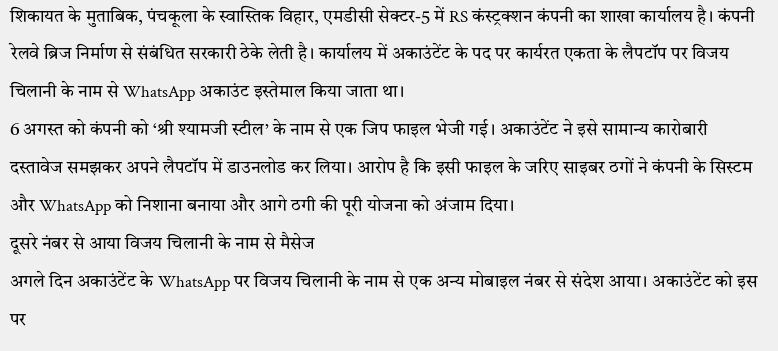शिकायत के मुताबिक, पंचकूला के स्वास्तिक विहार, एमडीसी सेक्टर-5 में RS कंस्ट्रक्शन कंपनी का शाखा कार्यालय है। कंपनी रेलवे ब्रिज निर्माण से संबंधित सरकारी ठेके लेती है। कार्यालय में अकाउंटेंट के पद पर कार्यरत एकता के लैपटॉप पर विजय चिलानी के नाम से WhatsApp अकाउंट इस्तेमाल किया जाता था।
6 अगस्त को कंपनी को ‘श्री श्यामजी स्टील’ के नाम से एक जिप फाइल भेजी गई। अकाउंटेंट ने इसे सामान्य कारोबारी दस्तावेज समझकर अपने लैपटॉप में डाउनलोड कर लिया। आरोप है कि इसी फाइल के जरिए साइबर ठगों ने कंपनी के सिस्टम और WhatsApp को निशाना बनाया और आगे ठगी की पूरी योजना को अंजाम दिया।
दूसरे नंबर से आया विजय चिलानी के नाम से मैसेज
अगले दिन अकाउंटेंट के WhatsApp पर विजय चिलानी के नाम से एक अन्य मोबाइल नंबर से संदेश आया। अकाउंटेंट को इस पर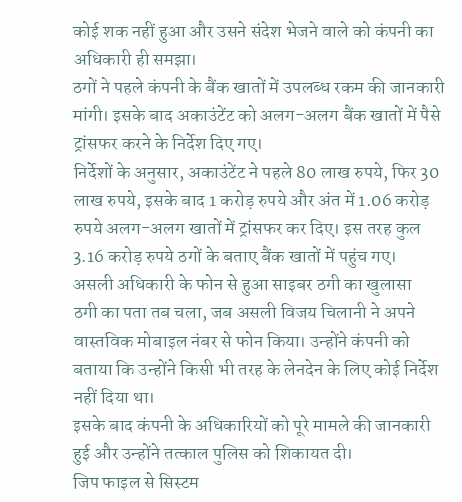कोई शक नहीं हुआ और उसने संदेश भेजने वाले को कंपनी का अधिकारी ही समझा।
ठगों ने पहले कंपनी के बैंक खातों में उपलब्ध रकम की जानकारी मांगी। इसके बाद अकाउंटेंट को अलग-अलग बैंक खातों में पैसे ट्रांसफर करने के निर्देश दिए गए।
निर्देशों के अनुसार, अकाउंटेंट ने पहले 80 लाख रुपये, फिर 30 लाख रुपये, इसके बाद 1 करोड़ रुपये और अंत में 1.06 करोड़ रुपये अलग-अलग खातों में ट्रांसफर कर दिए। इस तरह कुल 3.16 करोड़ रुपये ठगों के बताए बैंक खातों में पहुंच गए।
असली अधिकारी के फोन से हुआ साइबर ठगी का खुलासा
ठगी का पता तब चला, जब असली विजय चिलानी ने अपने वास्तविक मोबाइल नंबर से फोन किया। उन्होंने कंपनी को बताया कि उन्होंने किसी भी तरह के लेनदेन के लिए कोई निर्देश नहीं दिया था।
इसके बाद कंपनी के अधिकारियों को पूरे मामले की जानकारी हुई और उन्होंने तत्काल पुलिस को शिकायत दी।
जिप फाइल से सिस्टम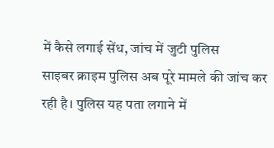में कैसे लगाई सेंध, जांच में जुटी पुलिस
साइबर क्राइम पुलिस अब पूरे मामले की जांच कर रही है। पुलिस यह पता लगाने में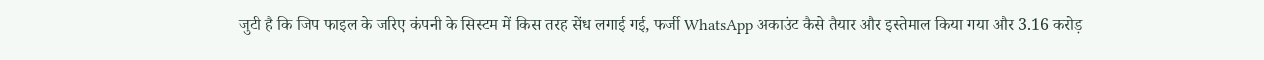जुटी है कि जिप फाइल के जरिए कंपनी के सिस्टम में किस तरह सेंध लगाई गई, फर्जी WhatsApp अकाउंट कैसे तैयार और इस्तेमाल किया गया और 3.16 करोड़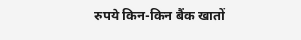रुपये किन-किन बैंक खातों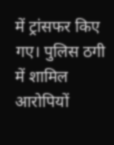में ट्रांसफर किए गए। पुलिस ठगी में शामिल आरोपियों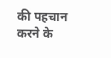की पहचान करने के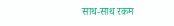साथ-साथ रकम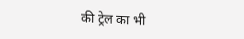की ट्रेल का भी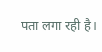पता लगा रही है।